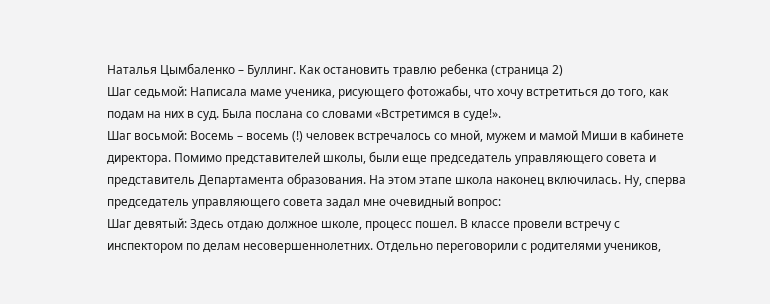Наталья Цымбаленко – Буллинг. Как остановить травлю ребенка (страница 2)
Шаг седьмой: Написала маме ученика, рисующего фотожабы, что хочу встретиться до того, как подам на них в суд. Была послана со словами «Встретимся в суде!».
Шаг восьмой: Восемь – восемь (!) человек встречалось со мной, мужем и мамой Миши в кабинете директора. Помимо представителей школы, были еще председатель управляющего совета и представитель Департамента образования. На этом этапе школа наконец включилась. Ну, сперва председатель управляющего совета задал мне очевидный вопрос:
Шаг девятый: Здесь отдаю должное школе, процесс пошел. В классе провели встречу с инспектором по делам несовершеннолетних. Отдельно переговорили с родителями учеников,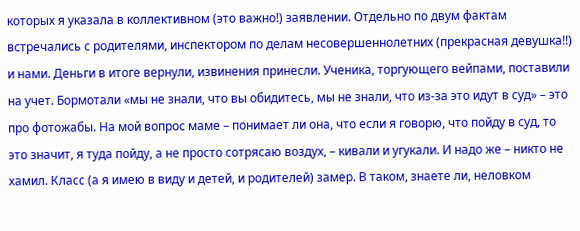которых я указала в коллективном (это важно!) заявлении. Отдельно по двум фактам встречались с родителями, инспектором по делам несовершеннолетних (прекрасная девушка!!) и нами. Деньги в итоге вернули, извинения принесли. Ученика, торгующего вейпами, поставили на учет. Бормотали «мы не знали, что вы обидитесь, мы не знали, что из-за это идут в суд» – это про фотожабы. На мой вопрос маме – понимает ли она, что если я говорю, что пойду в суд, то это значит, я туда пойду, а не просто сотрясаю воздух, – кивали и угукали. И надо же – никто не хамил. Класс (а я имею в виду и детей, и родителей) замер. В таком, знаете ли, неловком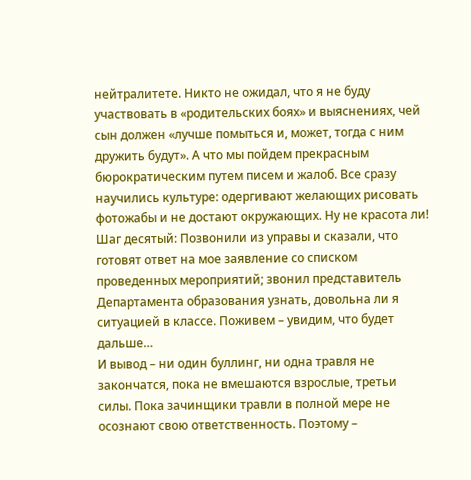нейтралитете. Никто не ожидал, что я не буду участвовать в «родительских боях» и выяснениях, чей сын должен «лучше помыться и, может, тогда с ним дружить будут». А что мы пойдем прекрасным бюрократическим путем писем и жалоб. Все сразу научились культуре: одергивают желающих рисовать фотожабы и не достают окружающих. Ну не красота ли!
Шаг десятый: Позвонили из управы и сказали, что готовят ответ на мое заявление со списком проведенных мероприятий; звонил представитель Департамента образования узнать, довольна ли я ситуацией в классе. Поживем – увидим, что будет дальше…
И вывод – ни один буллинг, ни одна травля не закончатся, пока не вмешаются взрослые, третьи силы. Пока зачинщики травли в полной мере не осознают свою ответственность. Поэтому –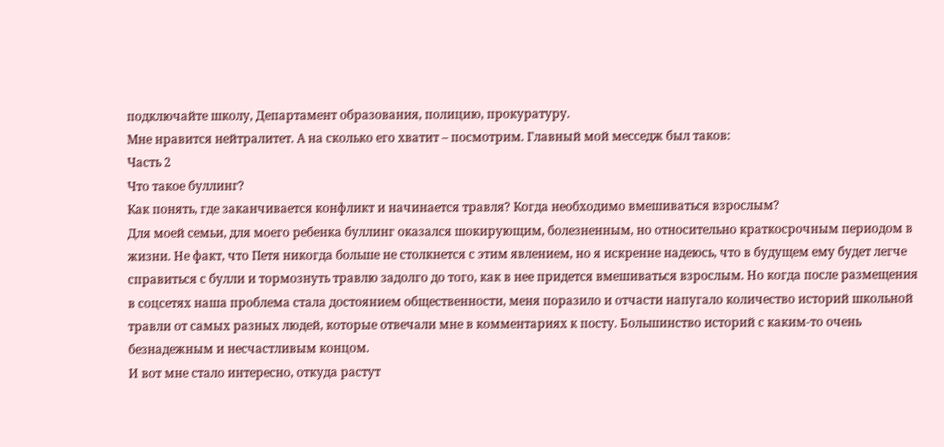подключайте школу, Департамент образования, полицию, прокуратуру.
Мне нравится нейтралитет. А на сколько его хватит – посмотрим. Главный мой месседж был таков:
Часть 2
Что такое буллинг?
Как понять, где заканчивается конфликт и начинается травля? Когда необходимо вмешиваться взрослым?
Для моей семьи, для моего ребенка буллинг оказался шокирующим, болезненным, но относительно краткосрочным периодом в жизни. Не факт, что Петя никогда больше не столкнется с этим явлением, но я искренне надеюсь, что в будущем ему будет легче справиться с булли и тормознуть травлю задолго до того, как в нее придется вмешиваться взрослым. Но когда после размещения в соцсетях наша проблема стала достоянием общественности, меня поразило и отчасти напугало количество историй школьной травли от самых разных людей, которые отвечали мне в комментариях к посту. Большинство историй с каким-то очень безнадежным и несчастливым концом.
И вот мне стало интересно, откуда растут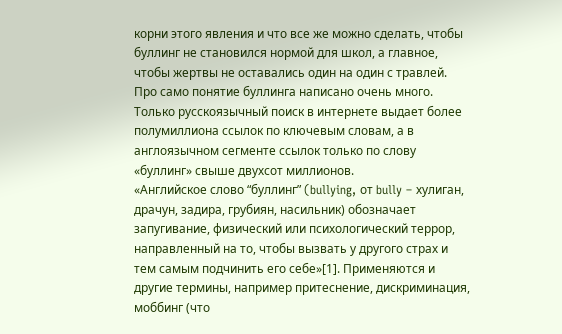корни этого явления и что все же можно сделать, чтобы буллинг не становился нормой для школ, а главное, чтобы жертвы не оставались один на один с травлей.
Про само понятие буллинга написано очень много. Только русскоязычный поиск в интернете выдает более полумиллиона ссылок по ключевым словам, а в англоязычном сегменте ссылок только по слову «буллинг» свыше двухсот миллионов.
«Английское слово “буллинг” (bullying, от bully – хулиган, драчун, задира, грубиян, насильник) обозначает запугивание, физический или психологический террор, направленный на то, чтобы вызвать у другого страх и тем самым подчинить его себе»[1]. Применяются и другие термины, например притеснение, дискриминация, моббинг (что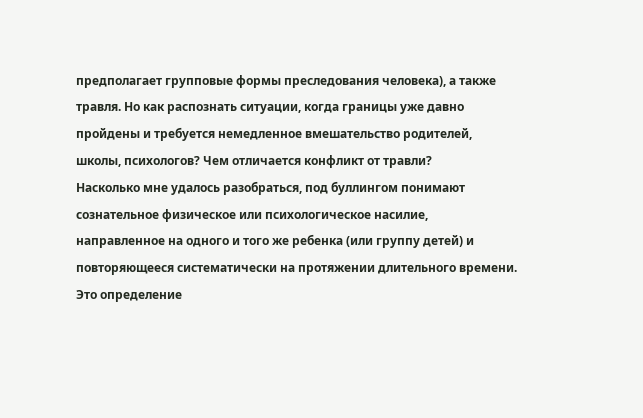предполагает групповые формы преследования человека), а также травля. Но как распознать ситуации, когда границы уже давно пройдены и требуется немедленное вмешательство родителей, школы, психологов? Чем отличается конфликт от травли?
Насколько мне удалось разобраться, под буллингом понимают сознательное физическое или психологическое насилие, направленное на одного и того же ребенка (или группу детей) и повторяющееся систематически на протяжении длительного времени. Это определение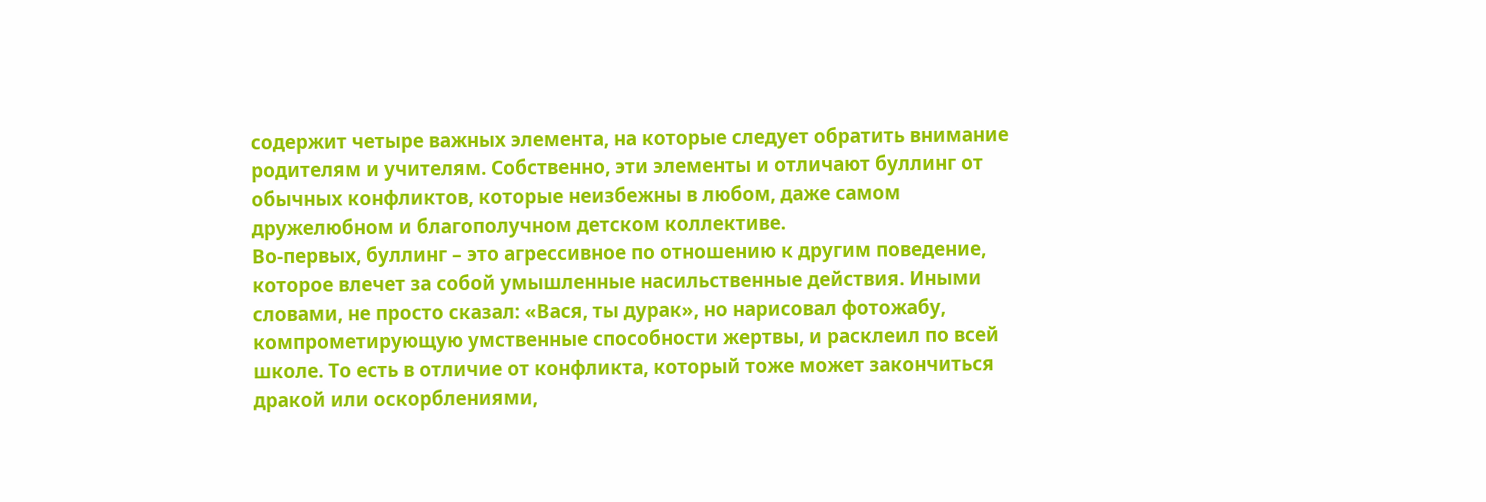содержит четыре важных элемента, на которые следует обратить внимание родителям и учителям. Собственно, эти элементы и отличают буллинг от обычных конфликтов, которые неизбежны в любом, даже самом дружелюбном и благополучном детском коллективе.
Во-первых, буллинг – это агрессивное по отношению к другим поведение, которое влечет за собой умышленные насильственные действия. Иными словами, не просто сказал: «Вася, ты дурак», но нарисовал фотожабу, компрометирующую умственные способности жертвы, и расклеил по всей школе. То есть в отличие от конфликта, который тоже может закончиться дракой или оскорблениями,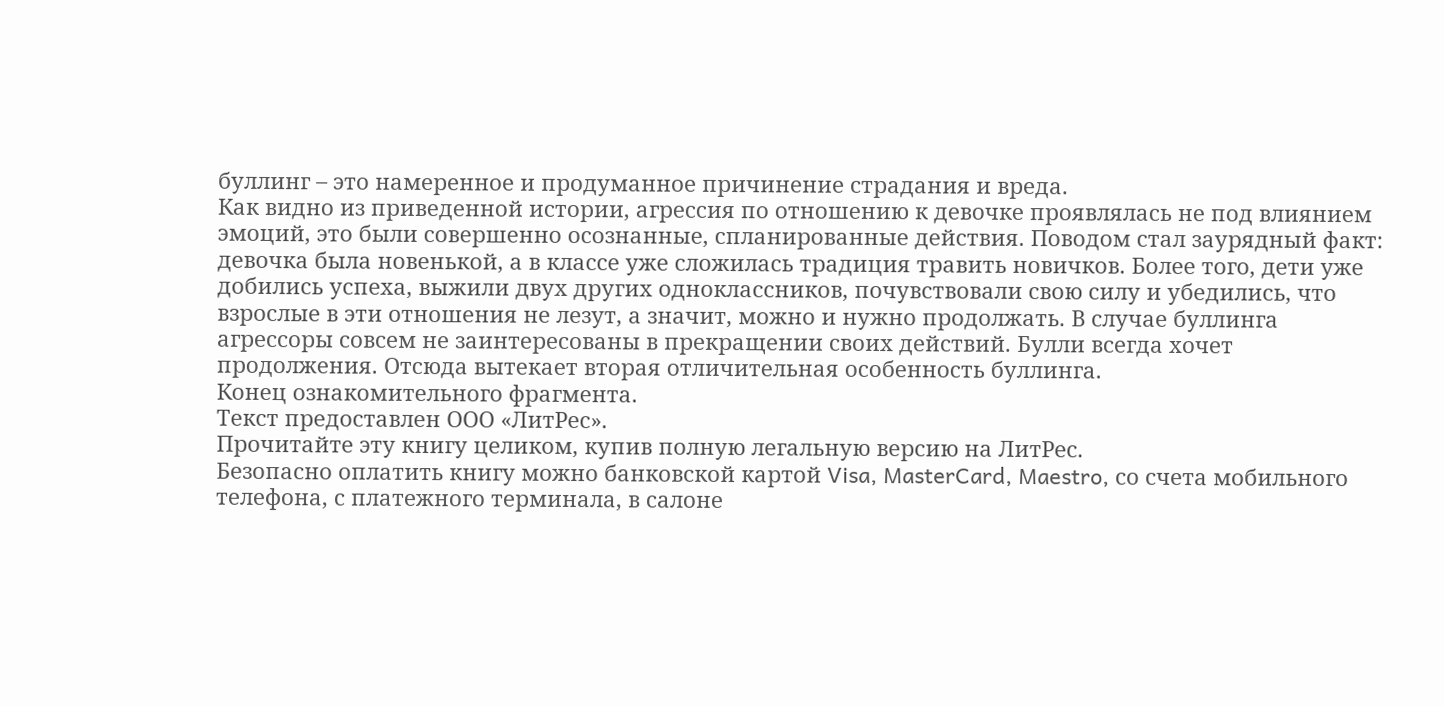буллинг – это намеренное и продуманное причинение страдания и вреда.
Как видно из приведенной истории, агрессия по отношению к девочке проявлялась не под влиянием эмоций, это были совершенно осознанные, спланированные действия. Поводом стал заурядный факт: девочка была новенькой, а в классе уже сложилась традиция травить новичков. Более того, дети уже добились успеха, выжили двух других одноклассников, почувствовали свою силу и убедились, что взрослые в эти отношения не лезут, а значит, можно и нужно продолжать. В случае буллинга агрессоры совсем не заинтересованы в прекращении своих действий. Булли всегда хочет продолжения. Отсюда вытекает вторая отличительная особенность буллинга.
Конец ознакомительного фрагмента.
Текст предоставлен ООО «ЛитРес».
Прочитайте эту книгу целиком, купив полную легальную версию на ЛитРес.
Безопасно оплатить книгу можно банковской картой Visa, MasterCard, Maestro, со счета мобильного телефона, с платежного терминала, в салоне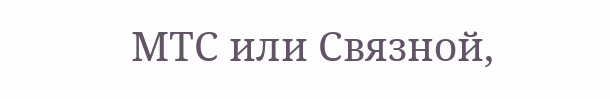МТС или Связной,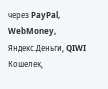через PayPal, WebMoney, Яндекс.Деньги, QIWI Кошелек,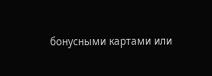бонусными картами или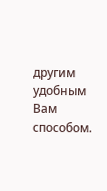другим удобным Вам способом.